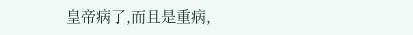皇帝病了,而且是重病,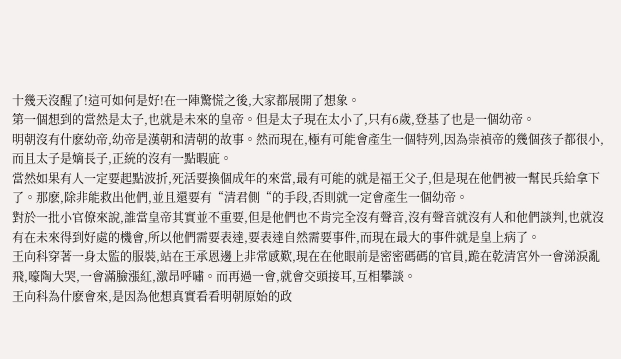十幾天沒醒了!這可如何是好!在一陣驚慌之後,大家都展開了想象。
第一個想到的當然是太子,也就是未來的皇帝。但是太子現在太小了,只有6歲,登基了也是一個幼帝。
明朝沒有什麽幼帝,幼帝是漢朝和清朝的故事。然而現在,極有可能會產生一個特列,因為崇禎帝的幾個孩子都很小,而且太子是嫡長子,正統的沒有一點暇庛。
當然如果有人一定要起點波折,死活要換個成年的來當,最有可能的就是福王父子,但是現在他們被一幫民兵給拿下了。那麽,除非能救出他們,並且還要有“清君側“的手段,否則就一定會產生一個幼帝。
對於一批小官僚來說,誰當皇帝其實並不重要,但是他們也不肯完全沒有聲音,沒有聲音就沒有人和他們談判,也就沒有在未來得到好處的機會,所以他們需要表達,要表達自然需要事件,而現在最大的事件就是皇上病了。
王向科穿著一身太監的服裝,站在王承恩邊上非常感歎,現在在他眼前是密密碼碼的官員,跪在乾清宮外一會涕淚亂飛,嚎陶大哭,一會滿臉漲紅,激昂呼嘯。而再過一會,就會交頭接耳,互相攀談。
王向科為什麽會來,是因為他想真實看看明朝原始的政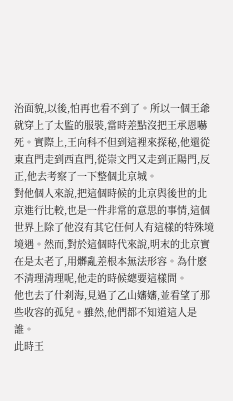治面貌,以後,怕再也看不到了。所以一個王爺就穿上了太監的服裝,當時差點沒把王承恩嚇死。實際上,王向科不但到這裡來探秘,他還從東直門走到西直門,從崇文門又走到正陽門,反正,他去考察了一下整個北京城。
對他個人來說,把這個時候的北京與後世的北京進行比較,也是一件非常的意思的事情,這個世界上除了他沒有其它任何人有這樣的特殊境境遇。然而,對於這個時代來說,明末的北京實在是太老了,用髒亂差根本無法形容。為什麽不清理清理呢,他走的時候總要這樣問。
他也去了什刹海,見過了乙山嬸嬸,並看望了那些收容的孤兒。雖然,他們都不知道這人是誰。
此時王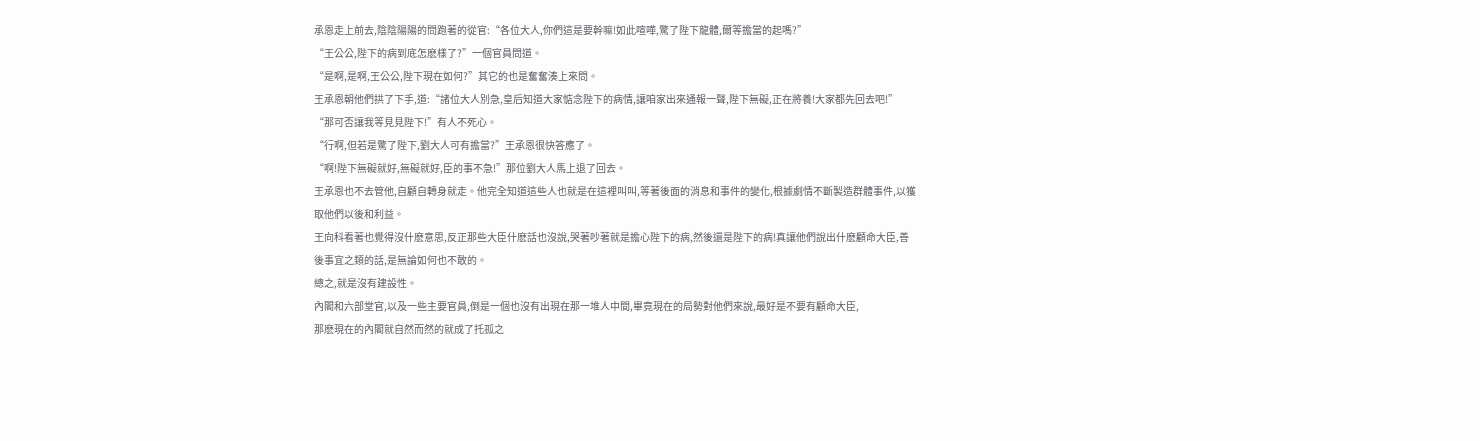承恩走上前去,陰陰陽陽的問跑著的從官:“各位大人,你們這是要幹嘛!如此喧嘩,驚了陛下龍體,爾等擔當的起嗎?”
“王公公,陛下的病到底怎麽樣了?”一個官員問道。
“是啊,是啊,王公公,陛下現在如何?”其它的也是奮奮湊上來問。
王承恩朝他們拱了下手,道:“諸位大人別急,皇后知道大家惦念陛下的病情,讓咱家出來通報一聲,陛下無礙,正在將養!大家都先回去吧!”
“那可否讓我等見見陛下!”有人不死心。
“行啊,但若是驚了陛下,劉大人可有擔當?”王承恩很快答應了。
“啊!陛下無礙就好,無礙就好,臣的事不急!”那位劉大人馬上退了回去。
王承恩也不去管他,自顧自轉身就走。他完全知道這些人也就是在這裡叫叫,等著後面的消息和事件的變化,根據劇情不斷製造群體事件,以獲取他們以後和利益。
王向科看著也覺得沒什麽意思,反正那些大臣什麽話也沒說,哭著吵著就是擔心陛下的病,然後還是陛下的病!真讓他們說出什麽顧命大臣,善後事宜之類的話,是無論如何也不敢的。
總之,就是沒有建設性。
內閣和六部堂官,以及一些主要官員,倒是一個也沒有出現在那一堆人中間,畢竟現在的局勢對他們來說,最好是不要有顧命大臣,
那麽現在的內閣就自然而然的就成了托孤之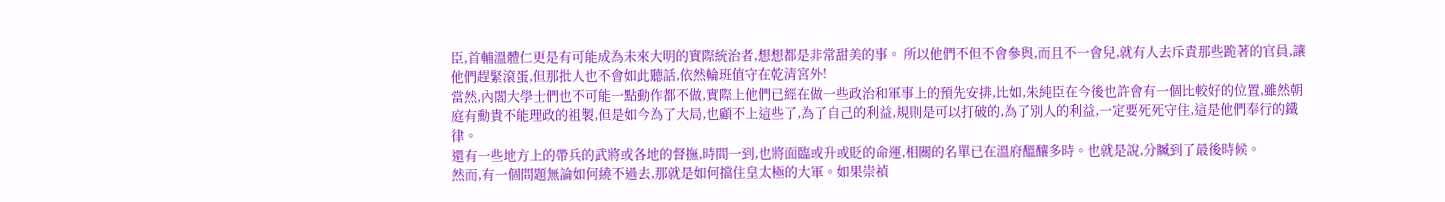臣,首輔溫體仁更是有可能成為未來大明的實際統治者,想想都是非常甜美的事。 所以他們不但不會參與,而且不一會兒,就有人去斥責那些跪著的官員,讓他們趕緊滾蛋,但那批人也不會如此聽話,依然輪班值守在乾清宮外!
當然,內閣大學士們也不可能一點動作都不做,實際上他們已經在做一些政治和軍事上的預先安排,比如,朱純臣在今後也許會有一個比較好的位置,雖然朝庭有勳貴不能理政的祖製,但是如今為了大局,也顧不上這些了,為了自己的利益,規則是可以打破的,為了別人的利益,一定要死死守住,這是他們奉行的鐵律。
還有一些地方上的帶兵的武將或各地的督撫,時間一到,也將面臨或升或貶的命運,相關的名單已在溫府醞釀多時。也就是說,分贓到了最後時候。
然而,有一個問題無論如何繞不過去,那就是如何擋住皇太極的大軍。如果崇禎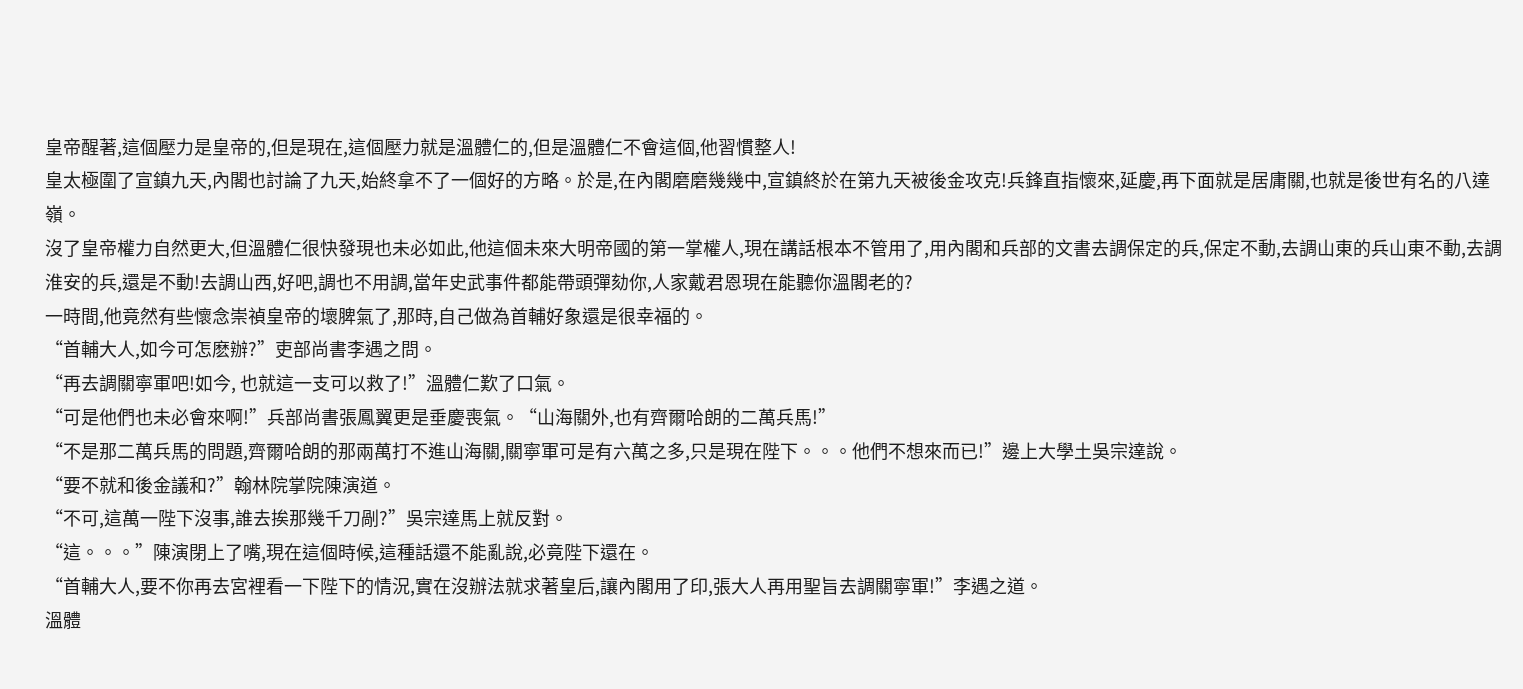皇帝醒著,這個壓力是皇帝的,但是現在,這個壓力就是溫體仁的,但是溫體仁不會這個,他習慣整人!
皇太極圍了宣鎮九天,內閣也討論了九天,始終拿不了一個好的方略。於是,在內閣磨磨幾幾中,宣鎮終於在第九天被後金攻克!兵鋒直指懷來,延慶,再下面就是居庸關,也就是後世有名的八達嶺。
沒了皇帝權力自然更大,但溫體仁很快發現也未必如此,他這個未來大明帝國的第一掌權人,現在講話根本不管用了,用內閣和兵部的文書去調保定的兵,保定不動,去調山東的兵山東不動,去調淮安的兵,還是不動!去調山西,好吧,調也不用調,當年史武事件都能帶頭彈劾你,人家戴君恩現在能聽你溫閣老的?
一時間,他竟然有些懷念崇禎皇帝的壞脾氣了,那時,自己做為首輔好象還是很幸福的。
“首輔大人,如今可怎麽辦?”吏部尚書李遇之問。
“再去調關寧軍吧!如今, 也就這一支可以救了!”溫體仁歎了口氣。
“可是他們也未必會來啊!”兵部尚書張鳳翼更是垂慶喪氣。“山海關外,也有齊爾哈朗的二萬兵馬!”
“不是那二萬兵馬的問題,齊爾哈朗的那兩萬打不進山海關,關寧軍可是有六萬之多,只是現在陛下。。。他們不想來而已!”邊上大學土吳宗達說。
“要不就和後金議和?”翰林院掌院陳演道。
“不可,這萬一陛下沒事,誰去挨那幾千刀剮?”吳宗達馬上就反對。
“這。。。”陳演閉上了嘴,現在這個時候,這種話還不能亂說,必竟陛下還在。
“首輔大人,要不你再去宮裡看一下陛下的情況,實在沒辦法就求著皇后,讓內閣用了印,張大人再用聖旨去調關寧軍!”李遇之道。
溫體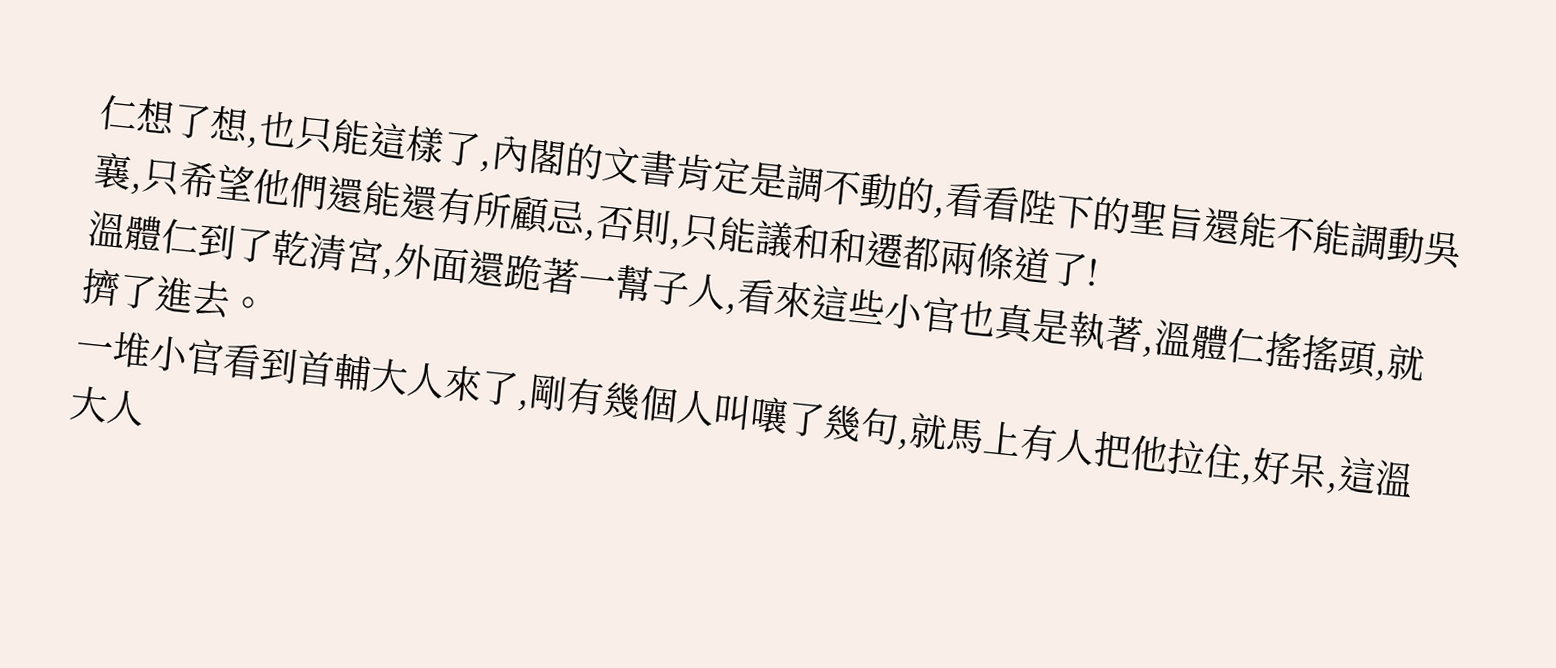仁想了想,也只能這樣了,內閣的文書肯定是調不動的,看看陛下的聖旨還能不能調動吳襄,只希望他們還能還有所顧忌,否則,只能議和和遷都兩條道了!
溫體仁到了乾清宮,外面還跪著一幫子人,看來這些小官也真是執著,溫體仁搖搖頭,就擠了進去。
一堆小官看到首輔大人來了,剛有幾個人叫嚷了幾句,就馬上有人把他拉住,好呆,這溫大人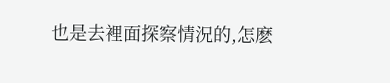也是去裡面探察情況的,怎麽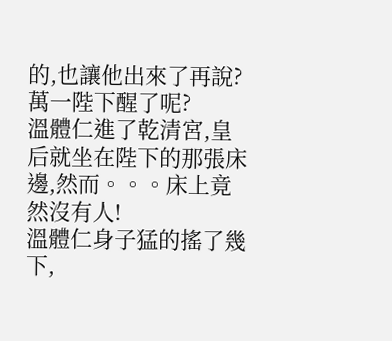的,也讓他出來了再說?萬一陛下醒了呢?
溫體仁進了乾清宮,皇后就坐在陛下的那張床邊,然而。。。床上竟然沒有人!
溫體仁身子猛的搖了幾下,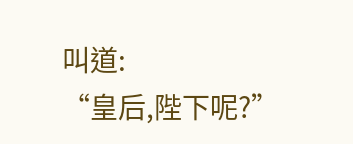叫道:
“皇后,陛下呢?”